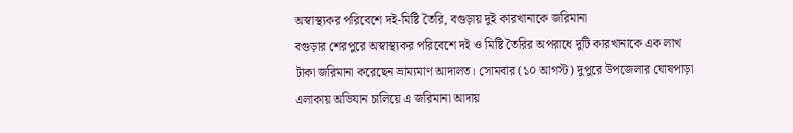অস্বাস্থ্যকর পরিবেশে দই-মিষ্টি তৈরি, বগুড়ায় দুই কারখানাকে জরিমানা
বগুড়ার শেরপুরে অস্বাস্থ্যকর পরিবেশে দই ও মিষ্টি তৈরির অপরাধে দুটি কারখানাকে এক লাখ টাকা জরিমানা করেছেন ভ্রাম্যমাণ আদালত। সোমবার (১০ আগস্ট) দুপুরে উপজেলার ঘোষপাড়া এলাকায় অভিযান চালিয়ে এ জরিমানা আদায়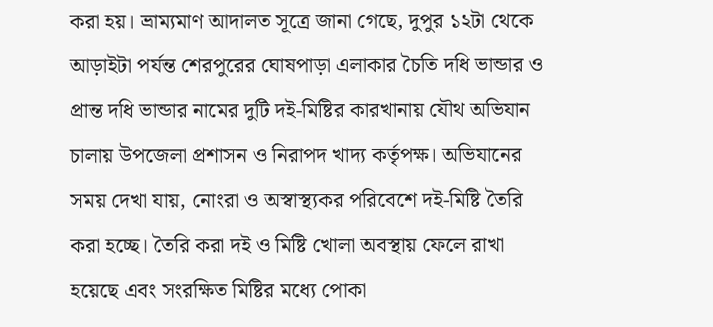করা হয়। ভ্রাম্যমাণ আদালত সূত্রে জানা গেছে, দুপুর ১২টা থেকে আড়াইটা পর্যন্ত শেরপুরের ঘোষপাড়া এলাকার চৈতি দধি ভান্ডার ও প্রান্ত দধি ভান্ডার নামের দুটি দই-মিষ্টির কারখানায় যৌথ অভিযান চালায় উপজেলা প্রশাসন ও নিরাপদ খাদ্য কর্তৃপক্ষ। অভিযানের সময় দেখা যায়, নোংরা ও অস্বাস্থ্যকর পরিবেশে দই-মিষ্টি তৈরি করা হচ্ছে। তৈরি করা দই ও মিষ্টি খোলা অবস্থায় ফেলে রাখা হয়েছে এবং সংরক্ষিত মিষ্টির মধ্যে পোকা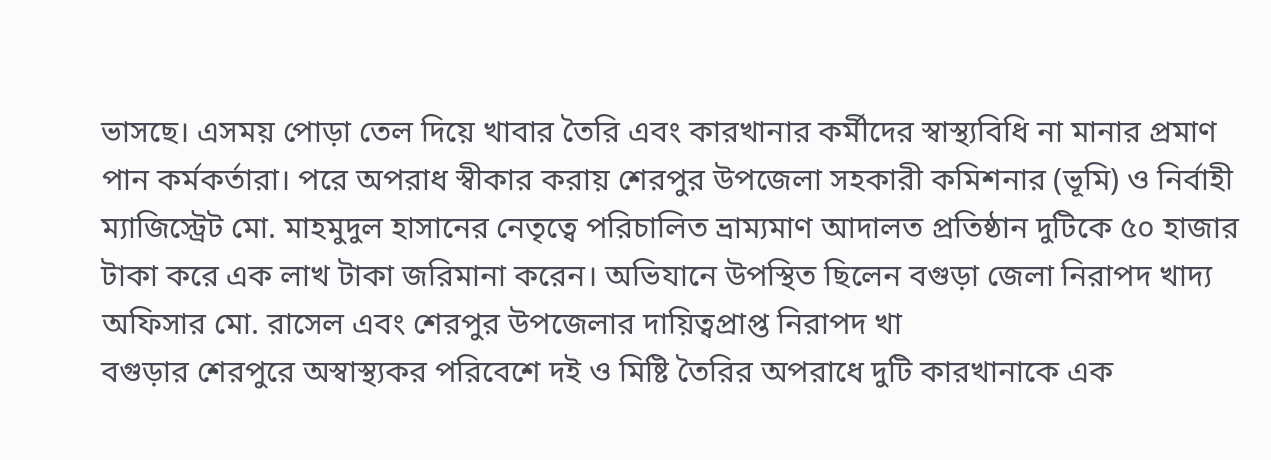ভাসছে। এসময় পোড়া তেল দিয়ে খাবার তৈরি এবং কারখানার কর্মীদের স্বাস্থ্যবিধি না মানার প্রমাণ পান কর্মকর্তারা। পরে অপরাধ স্বীকার করায় শেরপুর উপজেলা সহকারী কমিশনার (ভূমি) ও নির্বাহী ম্যাজিস্ট্রেট মো. মাহমুদুল হাসানের নেতৃত্বে পরিচালিত ভ্রাম্যমাণ আদালত প্রতিষ্ঠান দুটিকে ৫০ হাজার টাকা করে এক লাখ টাকা জরিমানা করেন। অভিযানে উপস্থিত ছিলেন বগুড়া জেলা নিরাপদ খাদ্য অফিসার মো. রাসেল এবং শেরপুর উপজেলার দায়িত্বপ্রাপ্ত নিরাপদ খা
বগুড়ার শেরপুরে অস্বাস্থ্যকর পরিবেশে দই ও মিষ্টি তৈরির অপরাধে দুটি কারখানাকে এক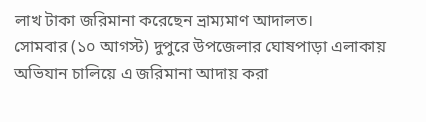লাখ টাকা জরিমানা করেছেন ভ্রাম্যমাণ আদালত।
সোমবার (১০ আগস্ট) দুপুরে উপজেলার ঘোষপাড়া এলাকায় অভিযান চালিয়ে এ জরিমানা আদায় করা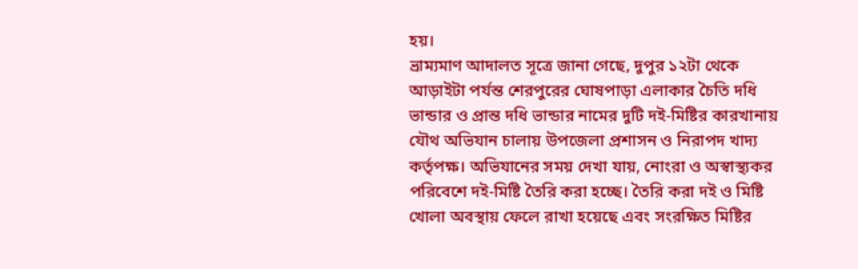হয়।
ভ্রাম্যমাণ আদালত সূত্রে জানা গেছে, দুপুর ১২টা থেকে আড়াইটা পর্যন্ত শেরপুরের ঘোষপাড়া এলাকার চৈতি দধি ভান্ডার ও প্রান্ত দধি ভান্ডার নামের দুটি দই-মিষ্টির কারখানায় যৌথ অভিযান চালায় উপজেলা প্রশাসন ও নিরাপদ খাদ্য কর্তৃপক্ষ। অভিযানের সময় দেখা যায়, নোংরা ও অস্বাস্থ্যকর পরিবেশে দই-মিষ্টি তৈরি করা হচ্ছে। তৈরি করা দই ও মিষ্টি খোলা অবস্থায় ফেলে রাখা হয়েছে এবং সংরক্ষিত মিষ্টির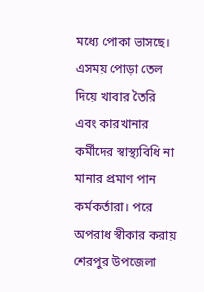মধ্যে পোকা ভাসছে।
এসময় পোড়া তেল দিয়ে খাবার তৈরি এবং কারখানার কর্মীদের স্বাস্থ্যবিধি না মানার প্রমাণ পান কর্মকর্তারা। পরে অপরাধ স্বীকার করায় শেরপুর উপজেলা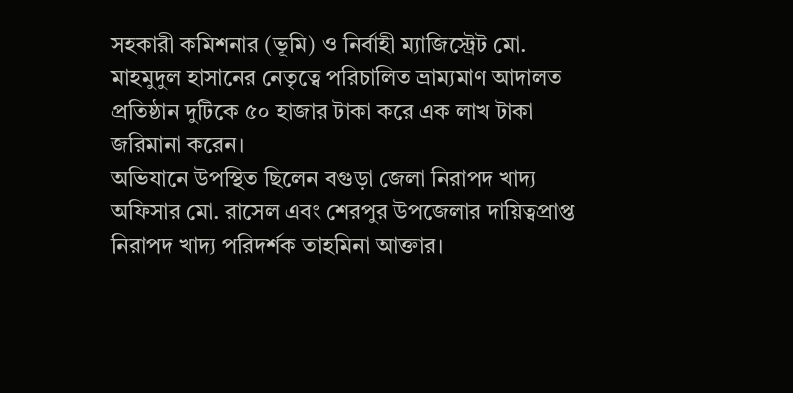সহকারী কমিশনার (ভূমি) ও নির্বাহী ম্যাজিস্ট্রেট মো. মাহমুদুল হাসানের নেতৃত্বে পরিচালিত ভ্রাম্যমাণ আদালত প্রতিষ্ঠান দুটিকে ৫০ হাজার টাকা করে এক লাখ টাকা জরিমানা করেন।
অভিযানে উপস্থিত ছিলেন বগুড়া জেলা নিরাপদ খাদ্য অফিসার মো. রাসেল এবং শেরপুর উপজেলার দায়িত্বপ্রাপ্ত নিরাপদ খাদ্য পরিদর্শক তাহমিনা আক্তার।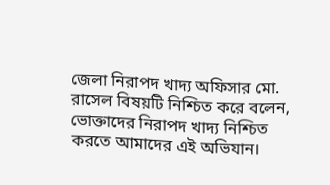জেলা নিরাপদ খাদ্য অফিসার মো. রাসেল বিষয়টি নিশ্চিত করে বলেন, ভোক্তাদের নিরাপদ খাদ্য নিশ্চিত করতে আমাদের এই অভিযান।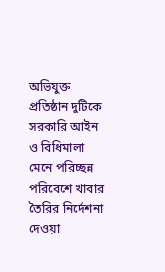অভিযুক্ত প্রতিষ্ঠান দুটিকে সরকারি আইন ও বিধিমালা মেনে পরিচ্ছন্ন পরিবেশে খাবার তৈরির নির্দেশনা দেওয়া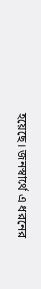হয়েছে। জনস্বার্থে এ ধরনের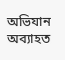অভিযান অব্যাহত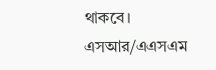থাকবে।
এসআর/এএসএম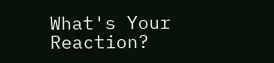What's Your Reaction?